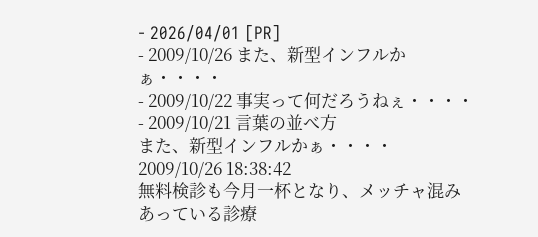- 2026/04/01 [PR]
- 2009/10/26 また、新型インフルかぁ・・・・
- 2009/10/22 事実って何だろうねぇ・・・・
- 2009/10/21 言葉の並べ方
また、新型インフルかぁ・・・・
2009/10/26 18:38:42
無料検診も今月一杯となり、メッチャ混みあっている診療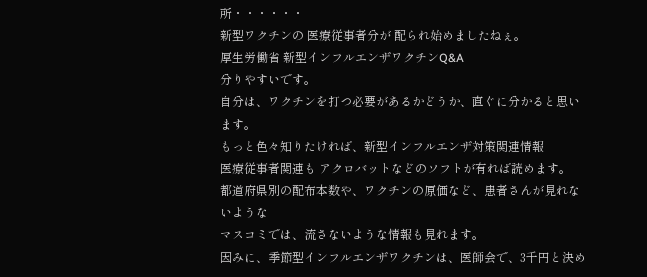所・・・・・・
新型ワクチンの 医療従事者分が 配られ始めましたねぇ。
厚生労働省 新型インフルエンザワクチンQ&A
分りやすいです。
自分は、ワクチンを打つ必要があるかどうか、直ぐに分かると思います。
もっと色々知りたければ、新型インフルエンザ対策関連情報
医療従事者関連も アクロバットなどのソフトが有れば読めます。
都道府県別の配布本数や、ワクチンの原価など、患者さんが見れないような
マスコミでは、流さないような情報も見れます。
因みに、季節型インフルエンザワクチンは、医師会で、3千円と決め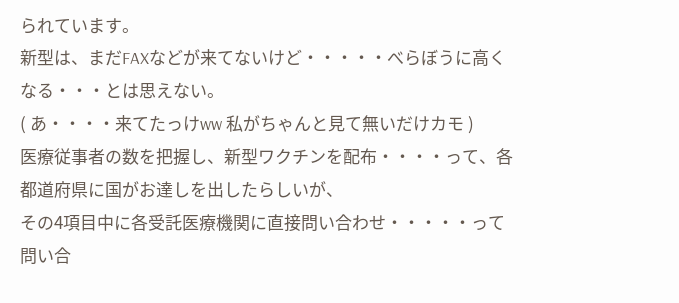られています。
新型は、まだFAXなどが来てないけど・・・・・べらぼうに高くなる・・・とは思えない。
( あ・・・・来てたっけww 私がちゃんと見て無いだけカモ )
医療従事者の数を把握し、新型ワクチンを配布・・・・って、各都道府県に国がお達しを出したらしいが、
その4項目中に各受託医療機関に直接問い合わせ・・・・・って問い合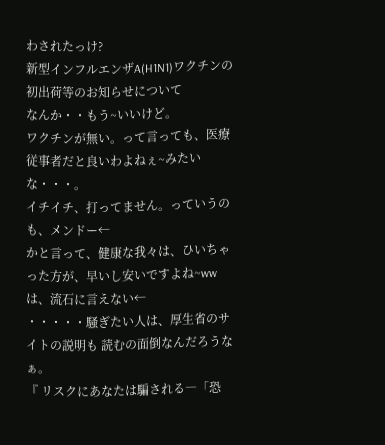わされたっけ?
新型インフルエンザA(H1N1)ワクチンの初出荷等のお知らせについて
なんか・・もう~いいけど。
ワクチンが無い。って言っても、医療従事者だと良いわよねぇ~みたいな・・・。
イチイチ、打ってません。っていうのも、メンドー←
かと言って、健康な我々は、ひいちゃった方が、早いし安いですよね~ww
は、流石に言えない←
・・・・・騒ぎたい人は、厚生省のサイトの説明も 読むの面倒なんだろうなぁ。
『 リスクにあなたは騙される―「恐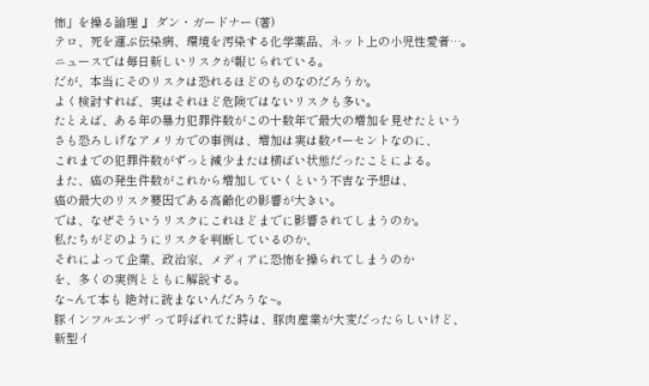怖」を操る論理 』 ダン・ガードナー (著)
テロ、死を運ぶ伝染病、環境を汚染する化学薬品、ネット上の小児性愛者…。
ニュースでは毎日新しいリスクが報じられている。
だが、本当にそのリスクは恐れるほどのものなのだろうか。
よく検討すれば、実はそれほど危険ではないリスクも多い。
たとえば、ある年の暴力犯罪件数がこの十数年で最大の増加を見せたという
さも恐ろしげなアメリカでの事例は、増加は実は数パーセントなのに、
これまでの犯罪件数がずっと減少または横ばい状態だったことによる。
また、癌の発生件数がこれから増加していくという不吉な予想は、
癌の最大のリスク要因である高齢化の影響が大きい。
では、なぜそういうリスクにこれほどまでに影響されてしまうのか。
私たちがどのようにリスクを判断しているのか、
それによって企業、政治家、メディアに恐怖を操られてしまうのか
を、多くの実例とともに解説する。
な~んて本も 絶対に読まないんだろうな~。
豚インフルエンザ って呼ばれてた時は、豚肉産業が大変だったらしいけど、
新型イ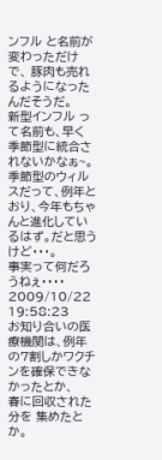ンフル と名前が変わっただけで、 豚肉も売れるようになったんだそうだ。
新型インフル って名前も、早く 季節型に統合されないかなぁ~。
季節型のウィルスだって、例年とおり、今年もちゃんと進化しているはず。だと思うけど・・・。
事実って何だろうねぇ・・・・
2009/10/22 19:58:23
お知り合いの医療機関は、例年の7割しかワクチンを確保できなかったとか、
春に回収された分を 集めたとか。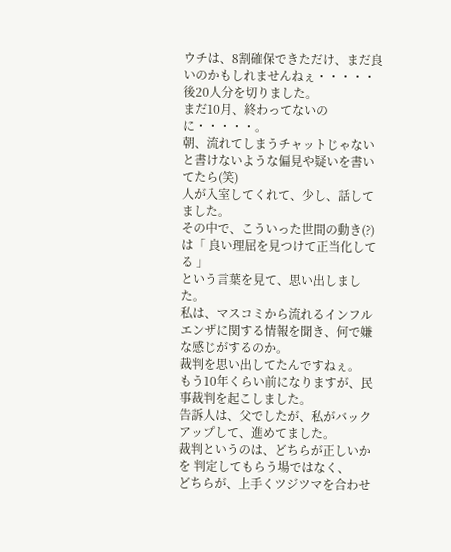ウチは、8割確保できただけ、まだ良いのかもしれませんねぇ・・・・・後20人分を切りました。
まだ10月、終わってないのに・・・・・。
朝、流れてしまうチャットじゃないと書けないような偏見や疑いを書いてたら(笑)
人が入室してくれて、少し、話してました。
その中で、こういった世間の動き(?)は「 良い理屈を見つけて正当化してる 」
という言葉を見て、思い出しました。
私は、マスコミから流れるインフルエンザに関する情報を聞き、何で嫌な感じがするのか。
裁判を思い出してたんですねぇ。
もう10年くらい前になりますが、民事裁判を起こしました。
告訴人は、父でしたが、私がバックアップして、進めてました。
裁判というのは、どちらが正しいかを 判定してもらう場ではなく、
どちらが、上手くツジツマを合わせ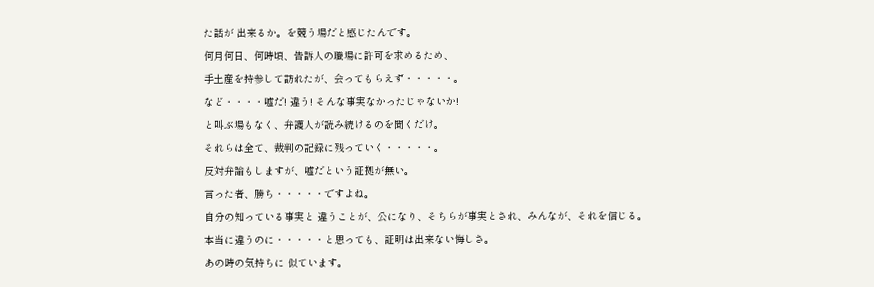た話が 出来るか。を競う場だと感じたんです。
何月何日、何時頃、告訴人の職場に許可を求めるため、
手土産を持参して訪れたが、会ってもらえず・・・・・。
など・・・・嘘だ! 違う! そんな事実なかったじゃないか!
と叫ぶ場もなく、弁護人が読み続けるのを聞くだけ。
それらは全て、裁判の記録に残っていく・・・・・。
反対弁論もしますが、嘘だという証拠が無い。
言った者、勝ち・・・・・ですよね。
自分の知っている事実と 違うことが、公になり、そちらが事実とされ、みんなが、それを信じる。
本当に違うのに・・・・・と思っても、証明は出来ない悔しさ。
あの時の気持ちに 似ています。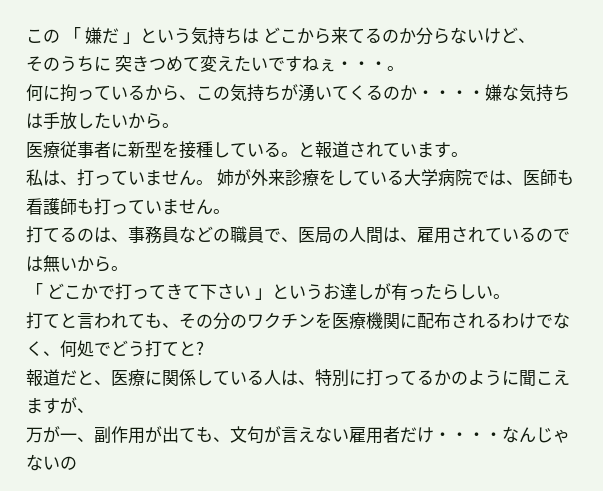この 「 嫌だ 」という気持ちは どこから来てるのか分らないけど、
そのうちに 突きつめて変えたいですねぇ・・・。
何に拘っているから、この気持ちが湧いてくるのか・・・・嫌な気持ちは手放したいから。
医療従事者に新型を接種している。と報道されています。
私は、打っていません。 姉が外来診療をしている大学病院では、医師も看護師も打っていません。
打てるのは、事務員などの職員で、医局の人間は、雇用されているのでは無いから。
「 どこかで打ってきて下さい 」というお達しが有ったらしい。
打てと言われても、その分のワクチンを医療機関に配布されるわけでなく、何処でどう打てと?
報道だと、医療に関係している人は、特別に打ってるかのように聞こえますが、
万が一、副作用が出ても、文句が言えない雇用者だけ・・・・なんじゃないの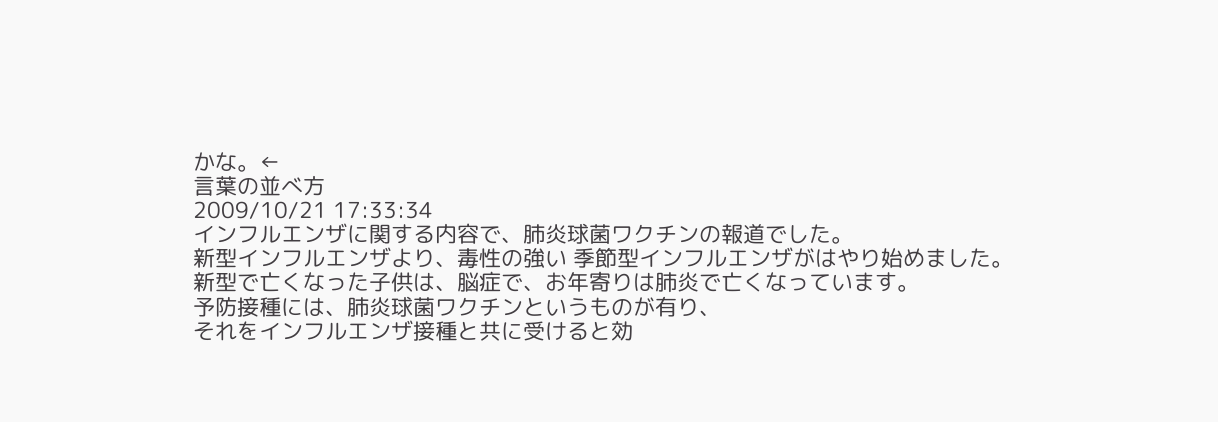かな。←
言葉の並べ方
2009/10/21 17:33:34
インフルエンザに関する内容で、肺炎球菌ワクチンの報道でした。
新型インフルエンザより、毒性の強い 季節型インフルエンザがはやり始めました。
新型で亡くなった子供は、脳症で、お年寄りは肺炎で亡くなっています。
予防接種には、肺炎球菌ワクチンというものが有り、
それをインフルエンザ接種と共に受けると効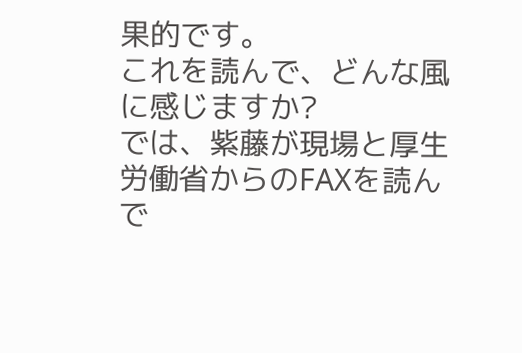果的です。
これを読んで、どんな風に感じますか?
では、紫藤が現場と厚生労働省からのFAXを読んで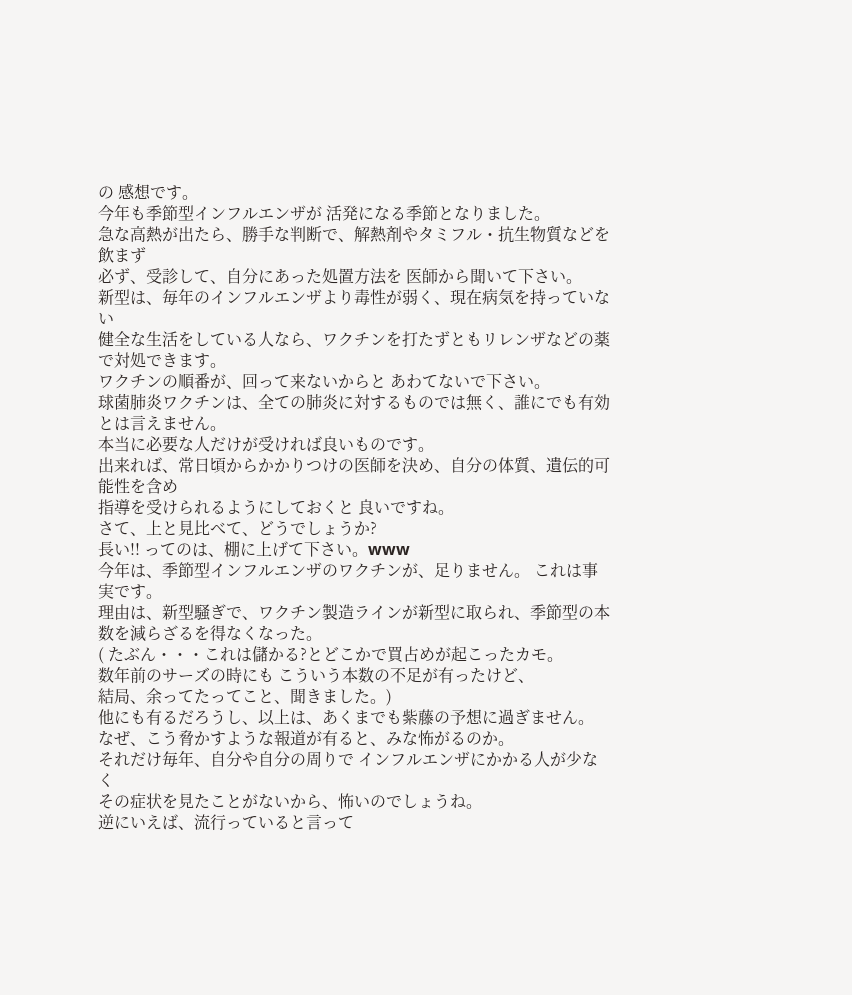の 感想です。
今年も季節型インフルエンザが 活発になる季節となりました。
急な高熱が出たら、勝手な判断で、解熱剤やタミフル・抗生物質などを飲まず
必ず、受診して、自分にあった処置方法を 医師から聞いて下さい。
新型は、毎年のインフルエンザより毒性が弱く、現在病気を持っていない
健全な生活をしている人なら、ワクチンを打たずともリレンザなどの薬で対処できます。
ワクチンの順番が、回って来ないからと あわてないで下さい。
球菌肺炎ワクチンは、全ての肺炎に対するものでは無く、誰にでも有効とは言えません。
本当に必要な人だけが受ければ良いものです。
出来れば、常日頃からかかりつけの医師を決め、自分の体質、遺伝的可能性を含め
指導を受けられるようにしておくと 良いですね。
さて、上と見比べて、どうでしょうか?
長い!! ってのは、棚に上げて下さい。www
今年は、季節型インフルエンザのワクチンが、足りません。 これは事実です。
理由は、新型騒ぎで、ワクチン製造ラインが新型に取られ、季節型の本数を減らざるを得なくなった。
( たぶん・・・これは儲かる?とどこかで買占めが起こったカモ。
数年前のサーズの時にも こういう本数の不足が有ったけど、
結局、余ってたってこと、聞きました。)
他にも有るだろうし、以上は、あくまでも紫藤の予想に過ぎません。
なぜ、こう脅かすような報道が有ると、みな怖がるのか。
それだけ毎年、自分や自分の周りで インフルエンザにかかる人が少なく
その症状を見たことがないから、怖いのでしょうね。
逆にいえば、流行っていると言って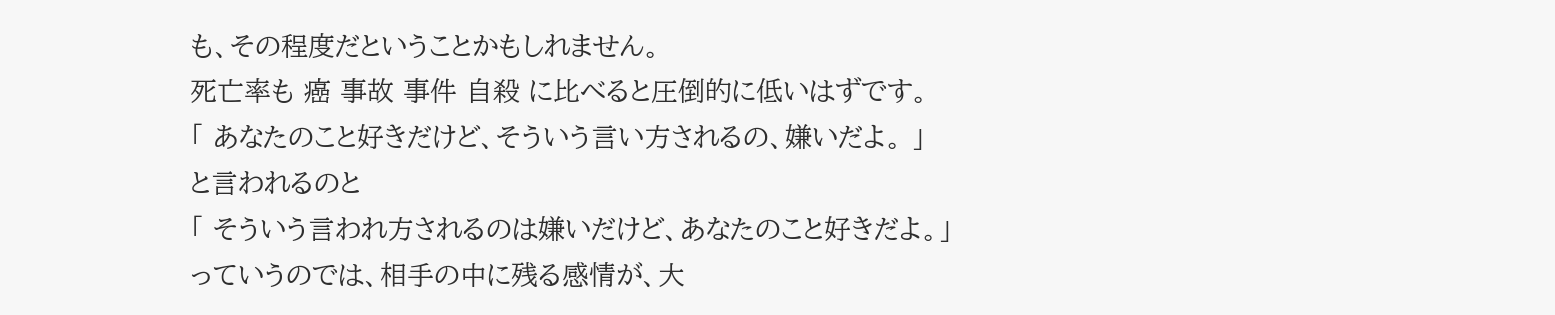も、その程度だということかもしれません。
死亡率も 癌 事故 事件 自殺 に比べると圧倒的に低いはずです。
「 あなたのこと好きだけど、そういう言い方されるの、嫌いだよ。 」
と言われるのと
「 そういう言われ方されるのは嫌いだけど、あなたのこと好きだよ。」
っていうのでは、相手の中に残る感情が、大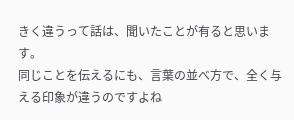きく違うって話は、聞いたことが有ると思います。
同じことを伝えるにも、言葉の並べ方で、全く与える印象が違うのですよね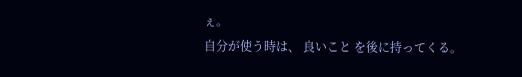ぇ。
自分が使う時は、 良いこと を後に持ってくる。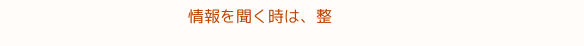情報を聞く時は、整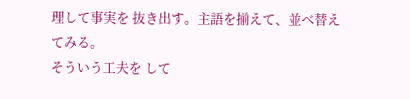理して事実を 抜き出す。主語を揃えて、並べ替えてみる。
そういう工夫を して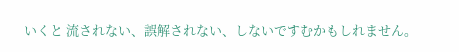いくと 流されない、誤解されない、しないですむかもしれません。